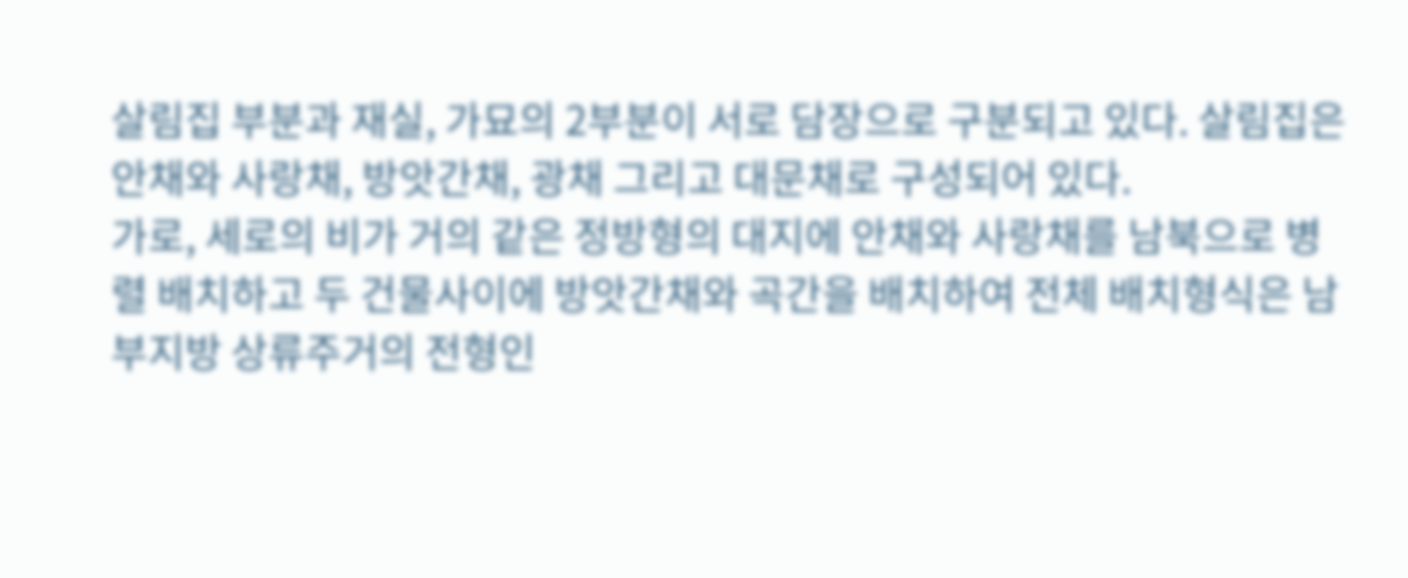살림집 부분과 재실, 가묘의 2부분이 서로 담장으로 구분되고 있다. 살림집은 안채와 사랑채, 방앗간채, 광채 그리고 대문채로 구성되어 있다.
가로, 세로의 비가 거의 같은 정방형의 대지에 안채와 사랑채를 남북으로 병렬 배치하고 두 건물사이에 방앗간채와 곡간을 배치하여 전체 배치형식은 남부지방 상류주거의 전형인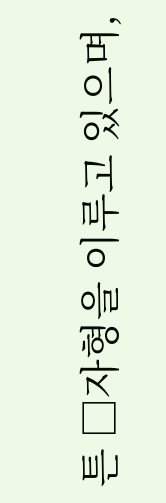튼 □자형을 이루고 있으며,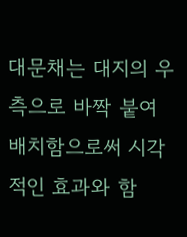대문채는 대지의 우측으로 바짝 붙여 배치함으로써 시각적인 효과와 함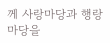께 사랑마당과 행랑마당을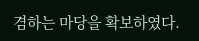겸하는 마당을 확보하였다.